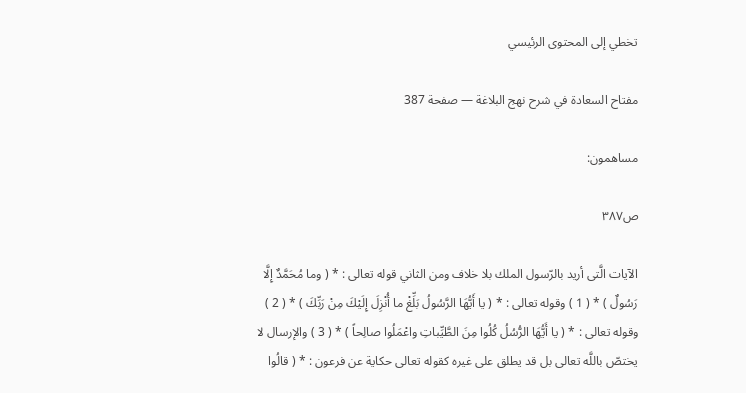تخطي إلى المحتوى الرئيسي

مفتاح السعادة في شرح نهج البلاغة — صفحة 387

مساهمون:

ص٣٨٧

الآيات الَّتى أريد بالرّسول الملك بلا خلاف ومن الثاني قوله تعالى : * ( وما مُحَمَّدٌ إِلَّا رَسُولٌ ) * ( 1 ) وقوله تعالى : * ( يا أَيُّهَا الرَّسُولُ بَلِّغْ ما أُنْزِلَ إِلَيْكَ مِنْ رَبِّكَ ) * ( 2 ) وقوله تعالى : * ( يا أَيُّهَا الرُّسُلُ كُلُوا مِنَ الطَّيِّباتِ واعْمَلُوا صالِحاً ) * ( 3 ) والإرسال لا يختصّ باللَّه تعالى بل قد يطلق على غيره كقوله تعالى حكاية عن فرعون : * ( قالُوا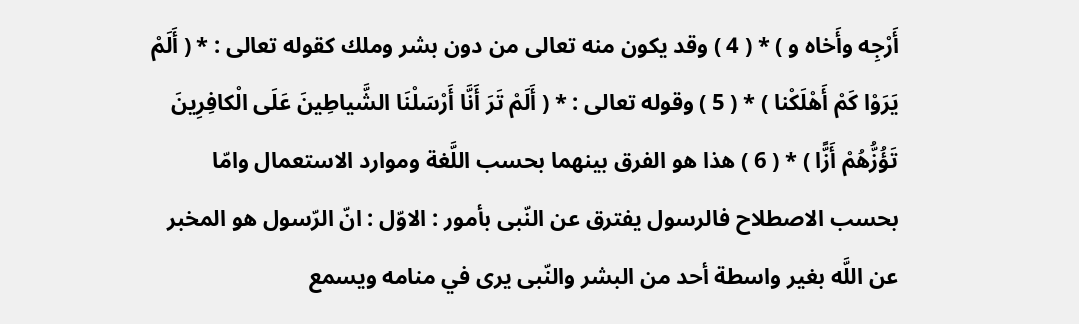أَرْجِه وأَخاه و ) * ( 4 ) وقد يكون منه تعالى من دون بشر وملك كقوله تعالى : * ( أَلَمْ يَرَوْا كَمْ أَهْلَكْنا ) * ( 5 ) وقوله تعالى : * ( أَلَمْ تَرَ أَنَّا أَرْسَلْنَا الشَّياطِينَ عَلَى الْكافِرِينَ تَؤُزُّهُمْ أَزًّا ) * ( 6 ) هذا هو الفرق بينهما بحسب اللَّغة وموارد الاستعمال وامّا بحسب الاصطلاح فالرسول يفترق عن النّبى بأمور : الاوّل : انّ الرّسول هو المخبر عن اللَّه بغير واسطة أحد من البشر والنّبى يرى في منامه ويسمع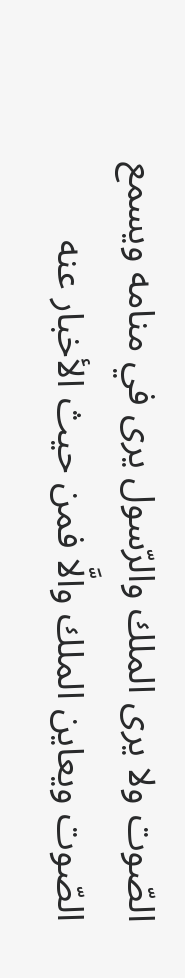الصّوت ولا يرى الملك والرّسول يرى في منامه ويسمع الصّوت ويعاين الملك والَّا فمن حيث الأخبار عنه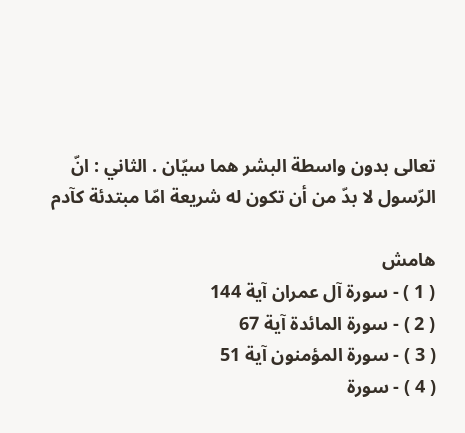تعالى بدون واسطة البشر هما سيّان . الثاني : انّ الرّسول لا بدّ من أن تكون له شريعة امّا مبتدئة كآدم

هامش
( 1 ) - سورة آل عمران آية 144
( 2 ) - سورة المائدة آية 67
( 3 ) - سورة المؤمنون آية 51
( 4 ) - سورة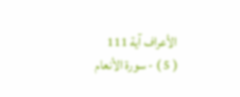الأعراف آية 111
( 5 ) - سورة الأنعام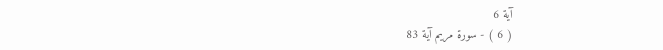آية 6
( 6 ) - سورة مريم آية 83